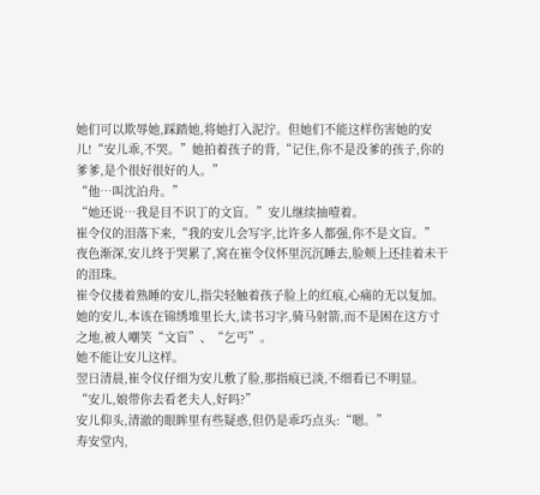她们可以欺辱她,踩踏她,将她打入泥泞。但她们不能这样伤害她的安儿!“安儿乖,不哭。”她拍着孩子的背,“记住,你不是没爹的孩子,你的爹爹,是个很好很好的人。”
“他…叫沈泊舟。”
“她还说…我是目不识丁的文盲。”安儿继续抽噎着。
崔令仪的泪落下来,“我的安儿会写字,比许多人都强,你不是文盲。”
夜色渐深,安儿终于哭累了,窝在崔令仪怀里沉沉睡去,脸颊上还挂着未干的泪珠。
崔令仪搂着熟睡的安儿,指尖轻触着孩子脸上的红痕,心痛的无以复加。
她的安儿,本该在锦绣堆里长大,读书习字,骑马射箭,而不是困在这方寸之地,被人嘲笑“文盲”、“乞丐”。
她不能让安儿这样。
翌日清晨,崔令仪仔细为安儿敷了脸,那指痕已淡,不细看已不明显。
“安儿,娘带你去看老夫人,好吗?”
安儿仰头,清澈的眼眸里有些疑惑,但仍是乖巧点头:“嗯。”
寿安堂内,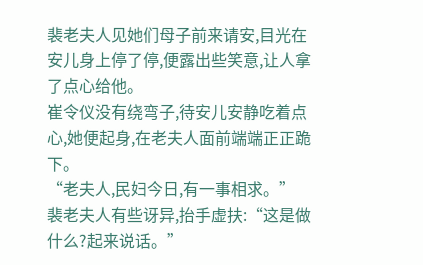裴老夫人见她们母子前来请安,目光在安儿身上停了停,便露出些笑意,让人拿了点心给他。
崔令仪没有绕弯子,待安儿安静吃着点心,她便起身,在老夫人面前端端正正跪下。
“老夫人,民妇今日,有一事相求。”
裴老夫人有些讶异,抬手虚扶:“这是做什么?起来说话。”